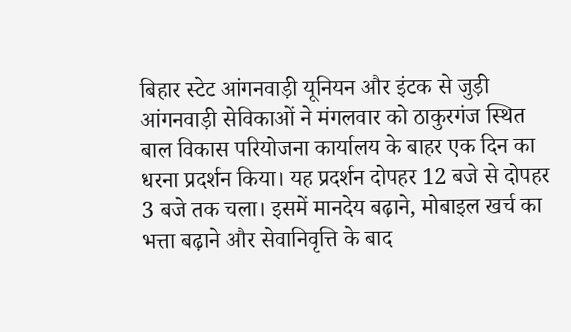बिहार स्टेट आंगनवाड़ी यूनियन और इंटक से जुड़ी आंगनवाड़ी सेविकाओं ने मंगलवार को ठाकुरगंज स्थित बाल विकास परियोजना कार्यालय के बाहर एक दिन का धरना प्रदर्शन किया। यह प्रदर्शन दोपहर 12 बजे से दोपहर 3 बजे तक चला। इसमें मानदेय बढ़ाने, मोबाइल खर्च का भत्ता बढ़ाने और सेवानिवृत्ति के बाद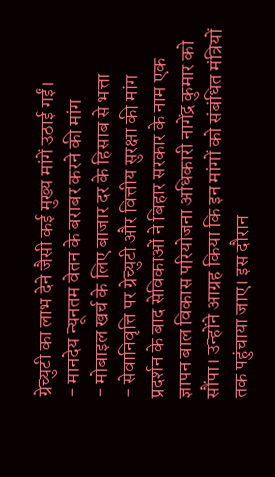ग्रेच्युटी का लाभ देने जैसी कई मुख्य मांगें उठाई गईं।
- मानदेय न्यूनतम वेतन के बराबर करने की मांग
- मोबाइल खर्च के लिए बाजार दर के हिसाब से भत्ता
- सेवानिवृत्ति पर ग्रेच्युटी और वित्तीय सुरक्षा की मांग
प्रदर्शन के बाद सेविकाओं ने बिहार सरकार के नाम एक ज्ञापन बाल विकास परियोजना अधिकारी नागेंद्र कुमार को सौंपा। उन्होंने आग्रह किया कि इन मांगों को संबंधित मंत्रियों तक पहुंचाया जाए। इस दौरान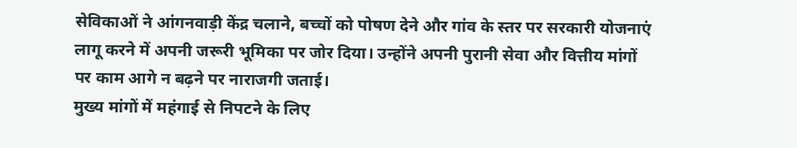सेविकाओं ने आंगनवाड़ी केंद्र चलाने, बच्चों को पोषण देने और गांव के स्तर पर सरकारी योजनाएं लागू करने में अपनी जरूरी भूमिका पर जोर दिया। उन्होंने अपनी पुरानी सेवा और वित्तीय मांगों पर काम आगे न बढ़ने पर नाराजगी जताई।
मुख्य मांगों में महंगाई से निपटने के लिए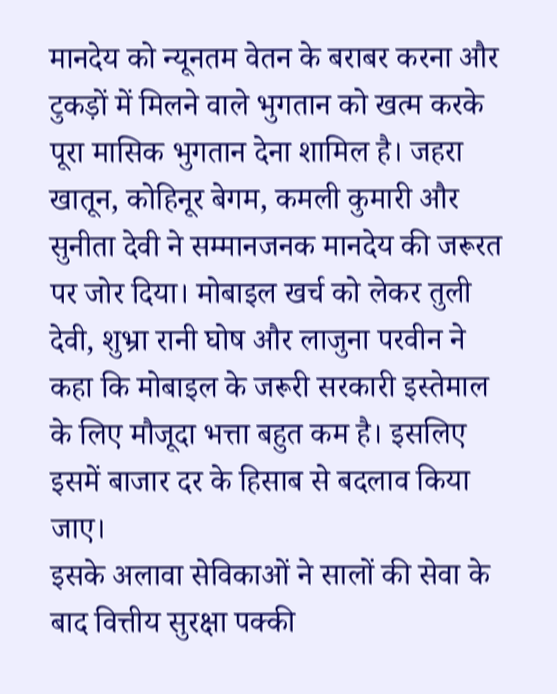मानदेय को न्यूनतम वेतन के बराबर करना और टुकड़ों में मिलने वाले भुगतान को खत्म करके पूरा मासिक भुगतान देना शामिल है। जहरा खातून, कोहिनूर बेगम, कमली कुमारी और सुनीता देवी ने सम्मानजनक मानदेय की जरूरत पर जोर दिया। मोबाइल खर्च को लेकर तुली देवी, शुभ्रा रानी घोष और लाजुना परवीन ने कहा कि मोबाइल के जरूरी सरकारी इस्तेमाल के लिए मौजूदा भत्ता बहुत कम है। इसलिए इसमें बाजार दर के हिसाब से बदलाव किया जाए।
इसके अलावा सेविकाओं ने सालों की सेवा के बाद वित्तीय सुरक्षा पक्की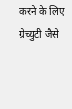करने के लिए ग्रेच्युटी जैसे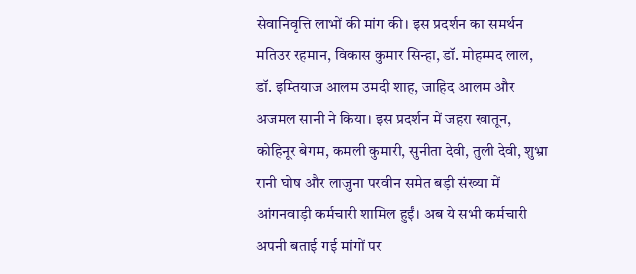सेवानिवृत्ति लाभों की मांग की। इस प्रदर्शन का समर्थन मतिउर रहमान, विकास कुमार सिन्हा, डॉ. मोहम्मद लाल, डॉ. इम्तियाज आलम उमदी शाह, जाहिद आलम और अजमल सानी ने किया। इस प्रदर्शन में जहरा खातून, कोहिनूर बेगम, कमली कुमारी, सुनीता देवी, तुली देवी, शुभ्रा रानी घोष और लाजुना परवीन समेत बड़ी संख्या में आंगनवाड़ी कर्मचारी शामिल हुईं। अब ये सभी कर्मचारी अपनी बताई गई मांगों पर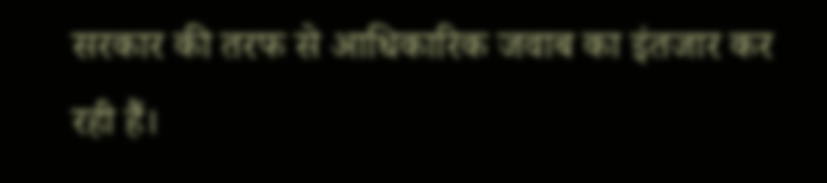सरकार की तरफ से आधिकारिक जवाब का इंतजार कर रही हैं।